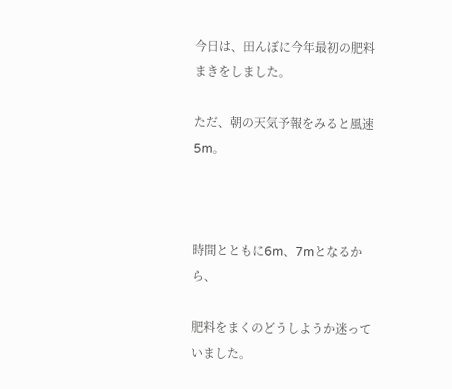今日は、田んぼに今年最初の肥料まきをしました。

ただ、朝の天気予報をみると風速5m。



時間とともに6m、7mとなるから、

肥料をまくのどうしようか迷っていました。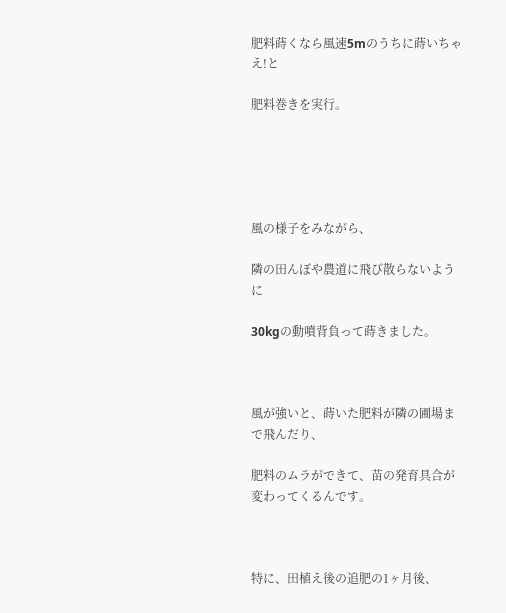肥料蒔くなら風速5mのうちに蒔いちゃえ!と

肥料巻きを実行。





風の様子をみながら、

隣の田んぼや農道に飛び散らないように

30kgの動噴背負って蒔きました。



風が強いと、蒔いた肥料が隣の圃場まで飛んだり、

肥料のムラができて、苗の発育具合が変わってくるんです。



特に、田植え後の追肥の1ヶ月後、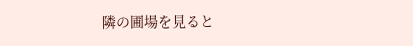隣の圃場を見ると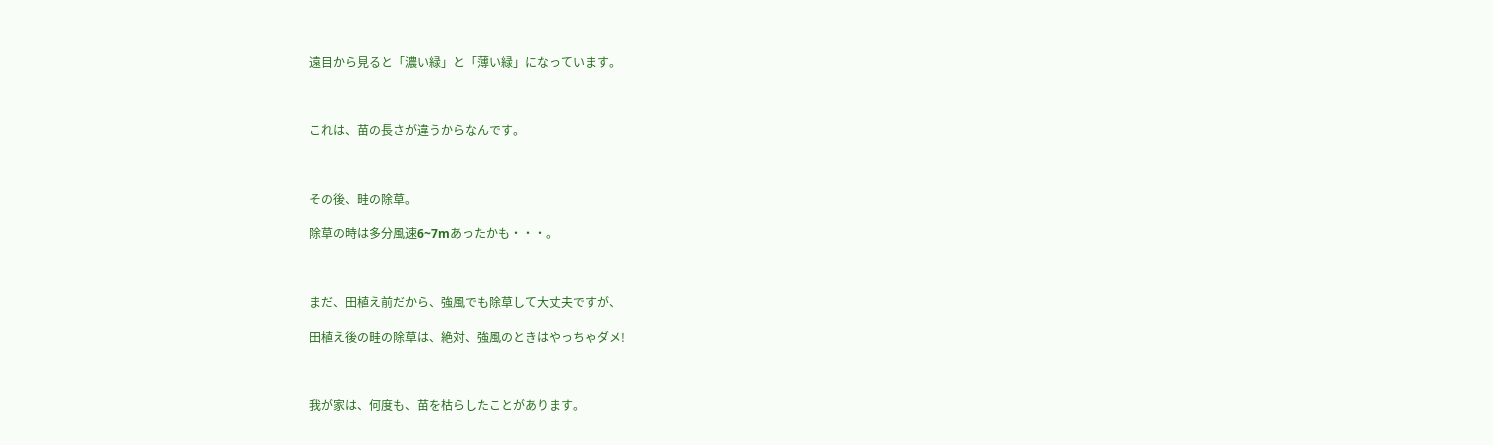遠目から見ると「濃い緑」と「薄い緑」になっています。



これは、苗の長さが違うからなんです。



その後、畦の除草。

除草の時は多分風速6~7mあったかも・・・。



まだ、田植え前だから、強風でも除草して大丈夫ですが、

田植え後の畦の除草は、絶対、強風のときはやっちゃダメ!



我が家は、何度も、苗を枯らしたことがあります。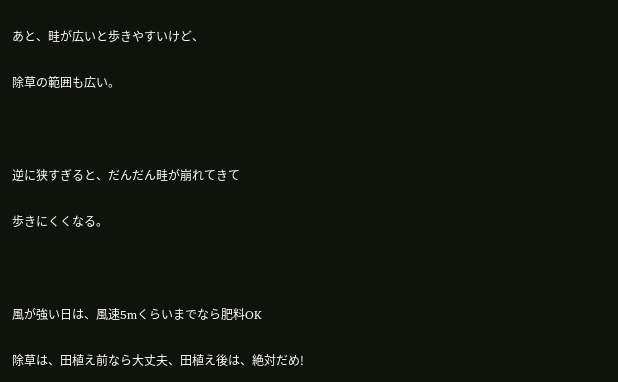あと、畦が広いと歩きやすいけど、

除草の範囲も広い。



逆に狭すぎると、だんだん畦が崩れてきて

歩きにくくなる。



風が強い日は、風速5mくらいまでなら肥料OK

除草は、田植え前なら大丈夫、田植え後は、絶対だめ!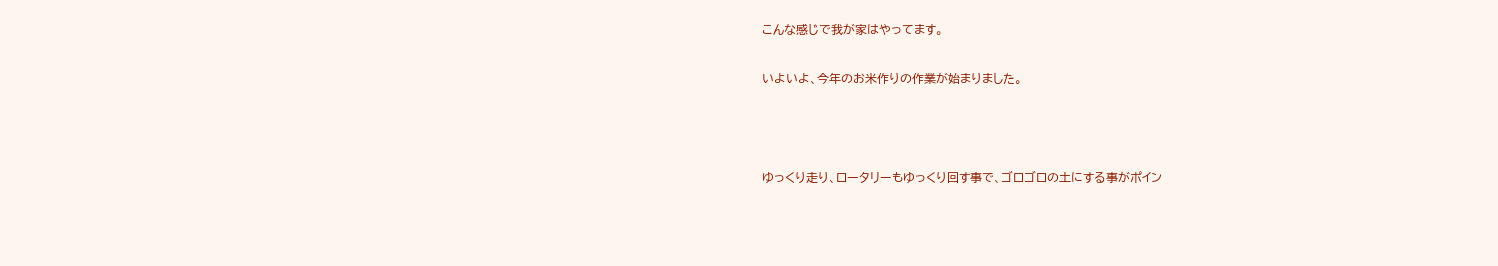こんな感じで我が家はやってます。

いよいよ、今年のお米作りの作業が始まりました。



ゆっくり走り、ロータリーもゆっくり回す事で、ゴロゴロの土にする事がポイン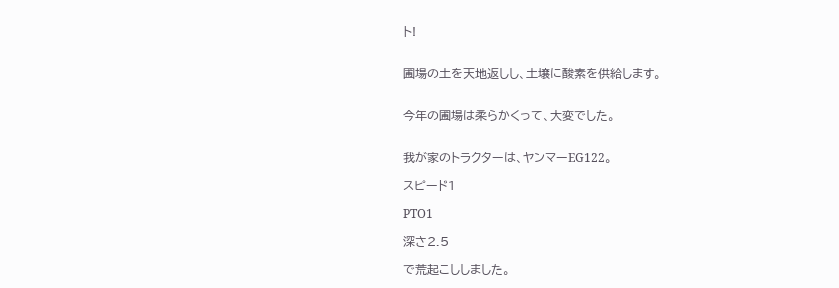ト!


圃場の土を天地返しし、土壌に酸素を供給します。


今年の圃場は柔らかくって、大変でした。


我が家のトラクターは、ヤンマーEG122。

スピード1

PTO1

深さ2.5

で荒起こししました。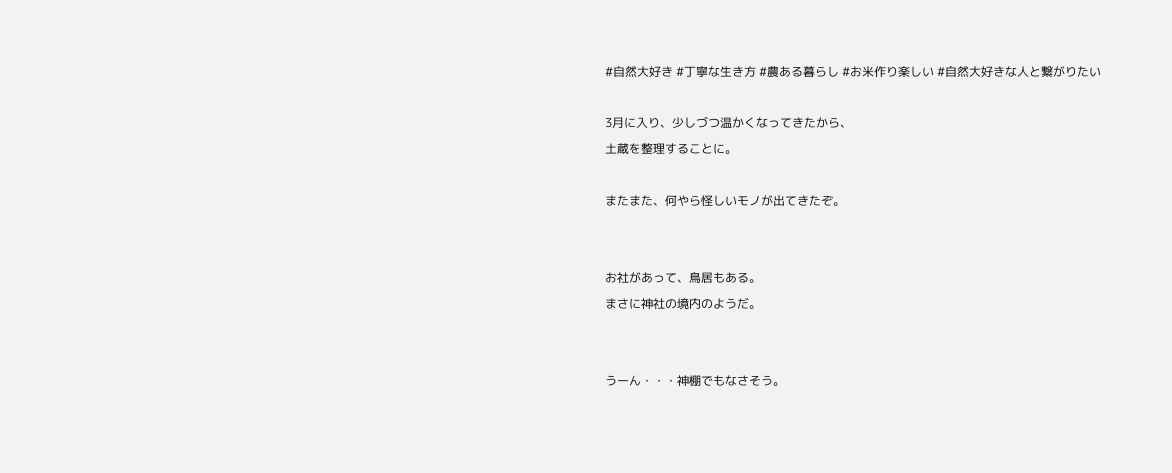#自然大好き #丁寧な生き方 #農ある暮らし #お米作り楽しい #自然大好きな人と繋がりたい

3月に入り、少しづつ温かくなってきたから、
土蔵を整理することに。

またまた、何やら怪しいモノが出てきたぞ。


お社があって、鳥居もある。
まさに神社の境内のようだ。


うーん・・・神棚でもなさそう。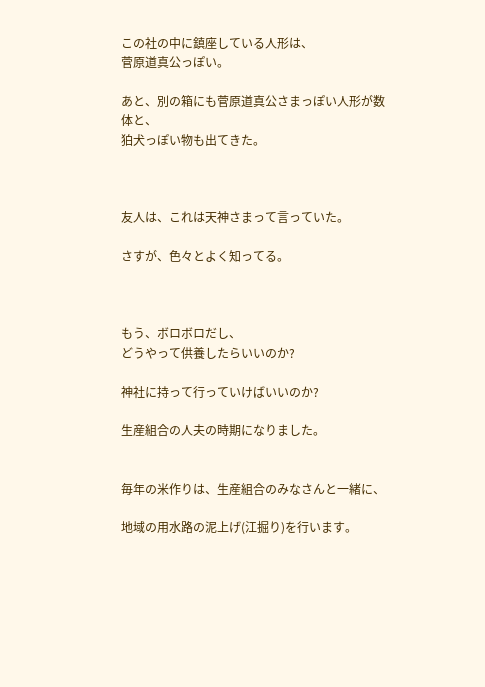この社の中に鎮座している人形は、
菅原道真公っぽい。

あと、別の箱にも菅原道真公さまっぽい人形が数体と、
狛犬っぽい物も出てきた。



友人は、これは天神さまって言っていた。

さすが、色々とよく知ってる。



もう、ボロボロだし、
どうやって供養したらいいのか?

神社に持って行っていけばいいのか?

生産組合の人夫の時期になりました。


毎年の米作りは、生産組合のみなさんと一緒に、

地域の用水路の泥上げ(江掘り)を行います。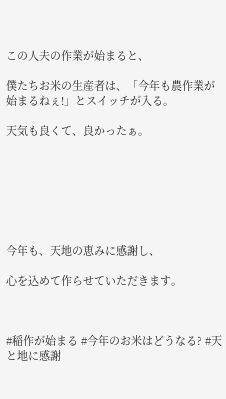この人夫の作業が始まると、

僕たちお米の生産者は、「今年も農作業が始まるねぇ!」とスイッチが入る。

天気も良くて、良かったぁ。







今年も、天地の恵みに感謝し、

心を込めて作らせていただきます。



#稲作が始まる #今年のお米はどうなる? #天と地に感謝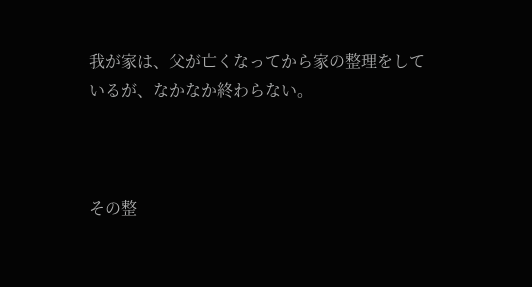我が家は、父が亡くなってから家の整理をしているが、なかなか終わらない。



その整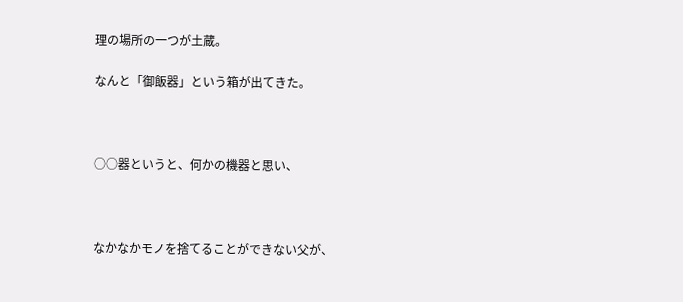理の場所の一つが土蔵。

なんと「御飯器」という箱が出てきた。



○○器というと、何かの機器と思い、



なかなかモノを捨てることができない父が、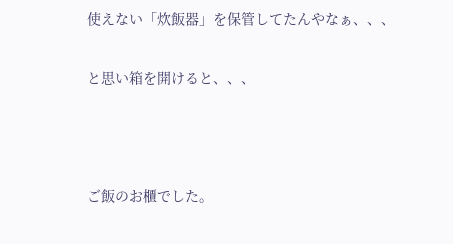使えない「炊飯器」を保管してたんやなぁ、、、

と思い箱を開けると、、、



ご飯のお櫃でした。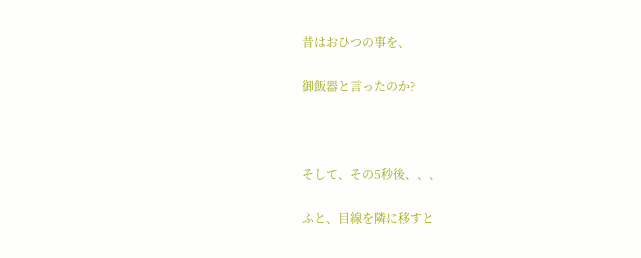昔はおひつの事を、

御飯器と言ったのか?



そして、その5秒後、、、

ふと、目線を隣に移すと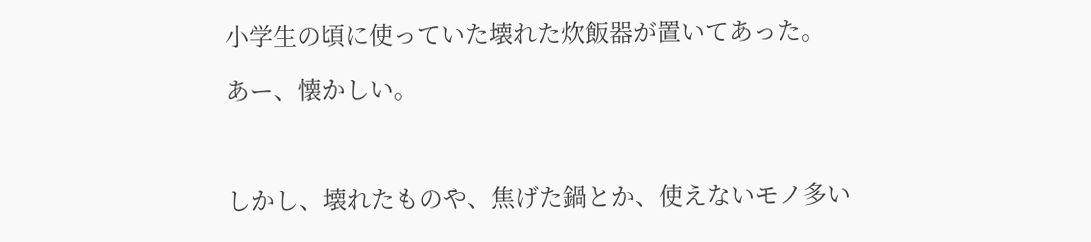小学生の頃に使っていた壊れた炊飯器が置いてあった。

あー、懐かしい。



しかし、壊れたものや、焦げた鍋とか、使えないモノ多い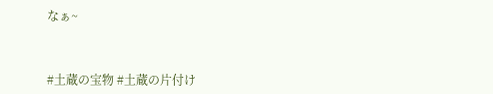なぁ~



#土蔵の宝物 #土蔵の片付け